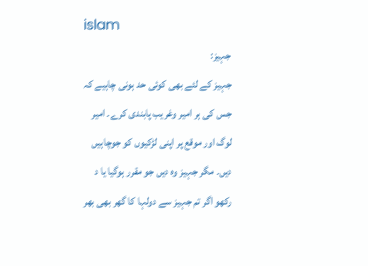islam
جہیز:
جہیز کے لئے بھی کوئی حد ہونی چاہيے کہ جس کی ہر امیر وغریب پابندی کرے۔ امیر لوگ اور موقع پر اپنی لڑکیوں کو جوچاہیں دیں۔ مگر جہیز وہ دیں جو مقرر ہوگیا یا د رکھو اگر تم جہیز سے دولہا کا گھر بھی بھر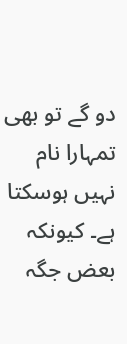دو گے تو بھی تمہارا نام نہیں ہوسکتا ہے۔ کیونکہ بعض جگہ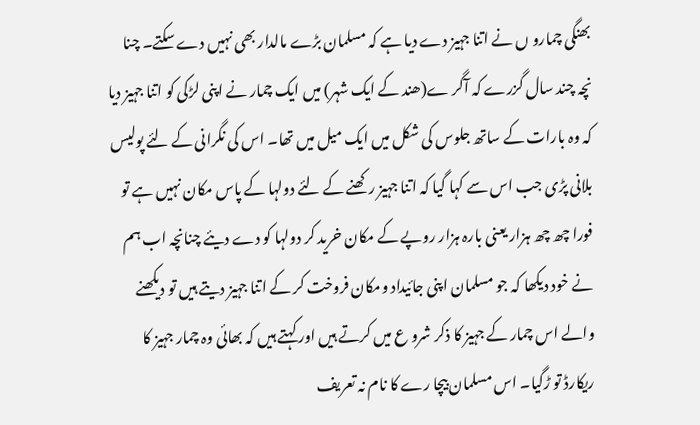بھنگی چمارو ں نے اتنا جہیز دے دیا ہے کہ مسلمان بڑے مالدار بھی نہیں دے سکتے۔ چنا نچہ چند سال گزرے کہ آگر ے(ھند کے ایک شہر) میں ایک چمار نے اپنی لڑکی کو اتنا جہیز دیا کہ وہ بارات کے ساتھ جلوس کی شکل میں ایک میل میں تھا۔ اس کی نگرانی کے لئے پولیس بلانی پڑی جب اس سے کہا گیا کہ اتنا جہیز رکھنے کے لئے دولہا کے پاس مکان نہیں ہے تو فورا چھ چھ ہزار یعنی بارہ ہزار روپے کے مکان خرید کر دولہا کو دے دیئے چنانچہ اب ہم نے خود دیکھا کہ جو مسلمان اپنی جائیداد ومکان فروخت کر کے اتنا جہیز دیتے ہیں تو دیکھنے والے اس چمار کے جہیز کا ذکر شرو ع میں کرتے ہیں اور کہتے ہیں کہ بھائی وہ چمار جہیز کا ریکارڈ تو ڑگیا۔ اس مسلمان بیچا رے کا نام نہ تعریف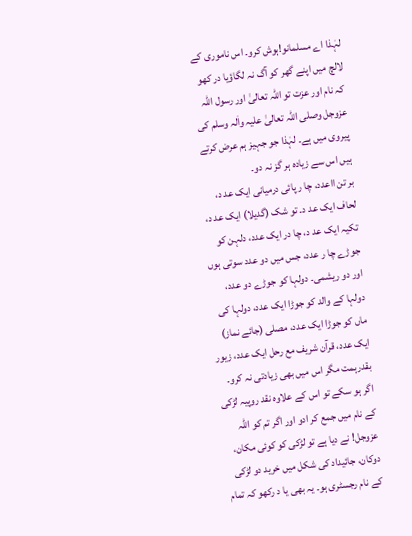لہٰذا اے مسلمانو!ہوش کرو۔ اس ناموری کے لالچ میں اپنے گھر کو آگ نہ لگاؤیا در کھو کہ نام اور عزت تو اللہ تعالیٰ اور رسول اللہ عزوجل وصلی اللہ تعالیٰ علیہ واٰلہ وسلم کی پیروی میں ہے۔ لہٰذا جو جہیز ہم عرض کرتے ہیں اس سے زیادہ ہر گز نہ دو۔
بر تن ااعدد، چا ر پائی درمیانی ایک عد د، لحاف ایک عد د۔ تو شک (گدیلا) ایک عد د، تکیہ ایک عد د، چا در ایک عدد، دلہن کو جوڑے چا ر عدد، جس میں دو عدد سوتی ہوں اور دو ریشمی۔ دولہا کو جوڑے دو عدد، دولہا کے والد کو جوڑا ایک عدد، دولہا کی ماں کو جوڑا ایک عدد، مصلی (جائے نماز) ایک عدد، قرآن شریف مع رحل ایک عدد، زیور بقدرہمت مگر اس میں بھی زیادتی نہ کرو۔ اگر ہو سکے تو اس کے علاوہ نقد روپیہ لڑکی کے نام میں جمع کر ادو اور اگر تم کو اللہ عزوجل! نے دیا ہے تو لڑکی کو کوئی مکان، دوکان، جائیداد کی شکل میں خرید دو لڑکی کے نام رجسٹری ہو۔ یہ بھی یا د رکھو کہ تمام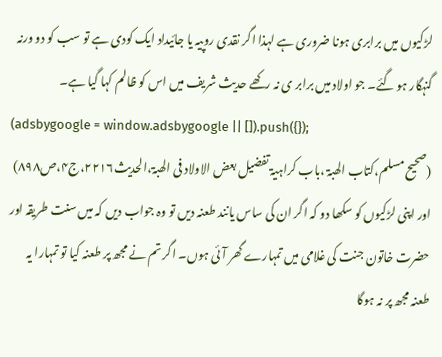لڑکیوں میں برابری ہونا ضروری ہے لہذا اگر نقدی روپیہ یا جائیداد ایک کودی ہے تو سب کو دو ورنہ گنہگار ہو گئے۔ جو اولاد میں برابر ی نہ رکھے حدیث شریف میں اس کو ظالم کہا گیا ہے۔
(adsbygoogle = window.adsbygoogle || []).push({});
(صحیح مسلم،کتاب الھبۃ ،باب کراہیۃ تفضیل بعض الاولاد فی الھبۃ،الحدیث۲۲۱۶،ج۴،ص۸۹۸)
اور اپنی لڑکیوں کو سکھا دو کہ اگر ان کی ساس یانند طعنہ دیں تو وہ جواب دیں کہ میں سنت طریقہ اور حضرت خاتون جنت کی غلامی میں تمہارے گھر آئی ہوں۔ اگر تم نے مجھ پر طعنہ کیا تو تمہارا یہ طعنہ مجھ پر نہ ہوگا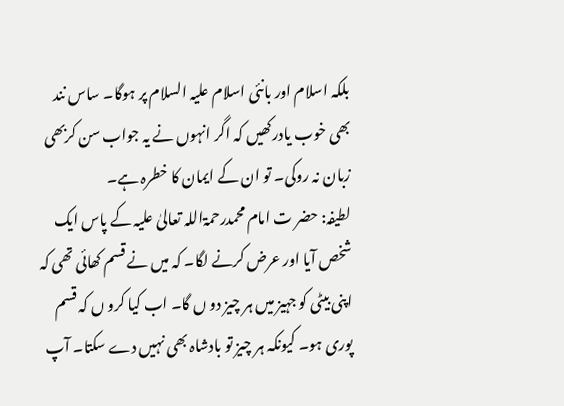بلکہ اسلام اور بانئی اسلام علیہ السلام پر ہوگا۔ ساس نند بھی خوب یادرکھیں کہ اگر انہوں نے یہ جواب سن کربھی زبان نہ روکی۔ تو ان کے ایمان کا خطرہ ہے۔
لطیفہ: حضر ت امام محمدرحمۃاللہ تعالیٰ علیہ کے پاس ایک شخص آیا اور عرض کرنے لگا۔ کہ میں نے قسم کھائی تھی کہ اپنی بیٹی کو جہیز میں ہر چیز دو ں گا۔ اب کیا کرو ں کہ قسم پوری ہو۔ کیونکہ ہر چیز تو بادشاہ بھی نہیں دے سکتا۔ آپ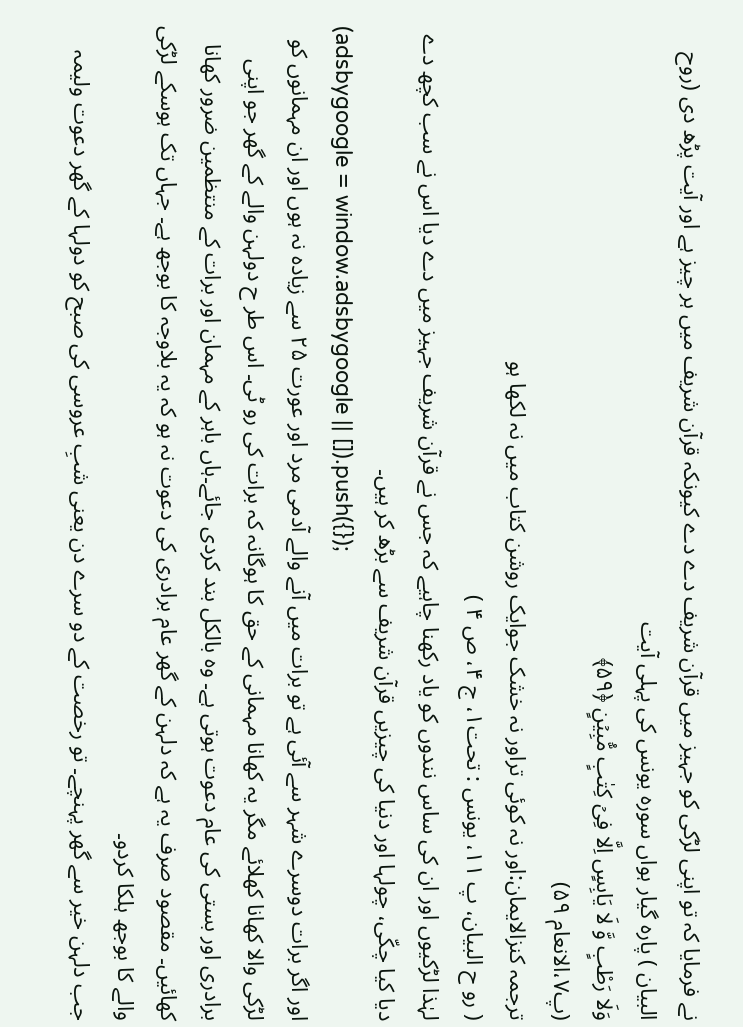نے فرمایا کہ تو اپنی لڑکی کو جہیز میں قرآن شریف دے دے کیونکہ قرآن شریف میں ہر چیز ہے اور آیت پڑھ دی (روح البیان ) پارہ گیار ہواں سورہ یونس کی پہلی آیت
وَلَا رَطْبٍ وَّ لَا یَابِسٍ اِلَّا فِیۡ کِتٰبٍ مُّبِیۡنٍ ﴿۵۹﴾
(پ۷،الانعام ۵۹)
ترجمہ کنزالایمان:اور نہ کوئی تراور نہ خشک جوایک روشن کتاب میں نہ لکھا ہو
( رو ح البیان، پ ۱۱، یونس : تحت۱، ج ۴، ص ۴ )
لہٰذا لڑکیوں اور ان کی ساس نندوں کو یاد رکھنا چاہیے کہ جس نے قرآن شریف جہیز میں دے دیا اس نے سب کچھ دے دیا کیا چکّی، چولہا اور دنیا کی چیزيں قرآن شریف سے بڑھ کر ہیں۔
(adsbygoogle = window.adsbygoogle || []).push({});
اور اگر برات دوسرے شہر سے آئی ہے تو برات میں آنے والے آدمی مرد اور عورت ۲۵ سے زیادہ نہ ہوں اور ان مہمانوں کو لڑکی والا کھانا کھلائے مگر یہ کھانا مہمانی کے حق کا ہوگانہ کہ برات کی رو ٹی۔ اس طر ح دولہن والے کے گھر جو اپنی برادری اور بستی کی عام دعوت ہوتی ہے۔ وہ بالکل بند کردی جائے۔ہاں باہر کے مہمان اور برات کے منتظمین ضرور کھانا کھائیں۔ مقصود صرف یہ ہے کہ دلہن کے گھر عام برادری کی دعوت نہ ہو کہ یہ بلاوجہ کا بوجھ ہے۔ جہاں تک ہوسکے لڑکی والے کا بوجھ ہلکا کردو۔
جب دلہن خیر سے گھر پہنچے۔ تو رخصت کے دو سرے دن یعنی شبِ عروسی کی صبح کو دولہا کے گھر دعوت ولیمہ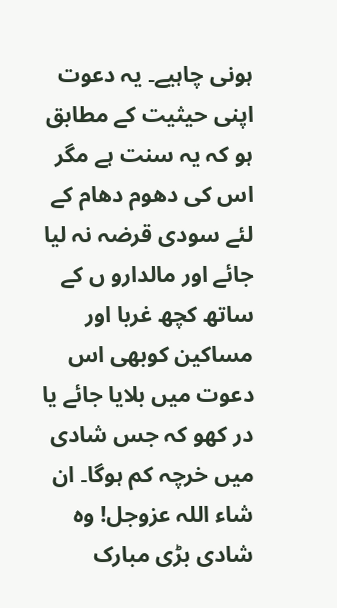ہونی چاہيے۔ یہ دعوت اپنی حیثیت کے مطابق ہو کہ یہ سنت ہے مگر اس کی دھوم دھام کے لئے سودی قرضہ نہ لیا جائے اور مالدارو ں کے ساتھ کچھ غربا اور مساکین کوبھی اس دعوت میں بلایا جائے یا در کھو کہ جس شادی میں خرچہ کم ہوگا۔ ان شاء اللہ عزوجل! وہ شادی بڑی مبارک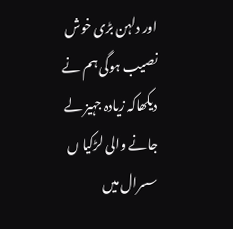اور دلہن بڑی خوش نصیب ہوگی ہم نے دیکھاکہ زیادہ جہیز لے جانے والی لڑکیا ں سسرال میں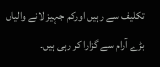تکلیف سے رہیں اورکم جہیز لانے والیاں بڑے آرام سے گزارا کر رہی ہیں۔